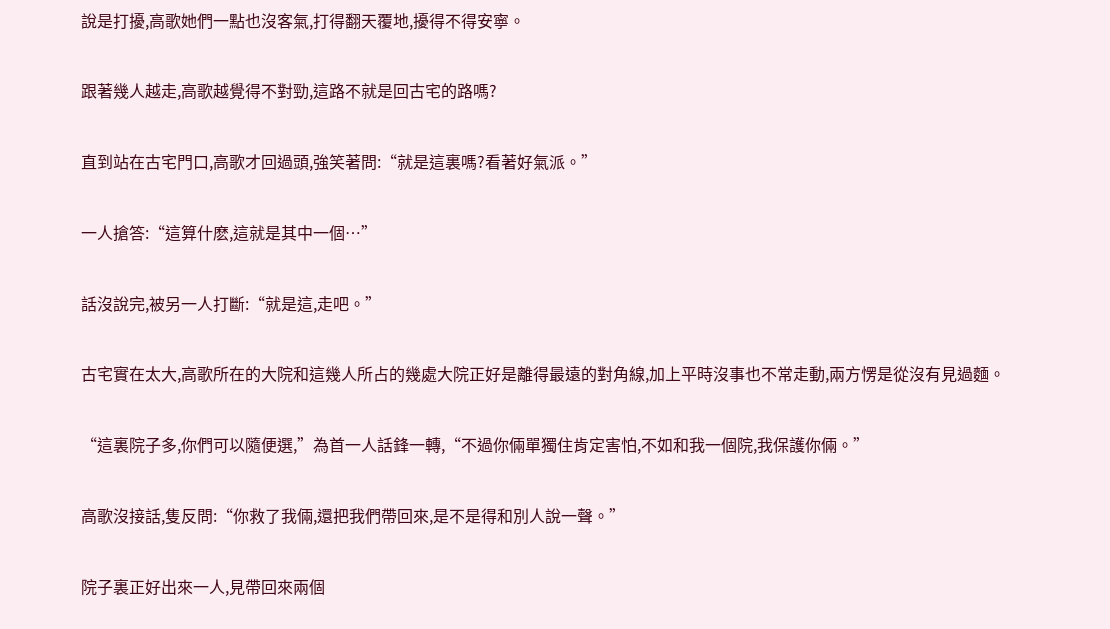說是打擾,高歌她們一點也沒客氣,打得翻天覆地,擾得不得安寧。

跟著幾人越走,高歌越覺得不對勁,這路不就是回古宅的路嗎?

直到站在古宅門口,高歌才回過頭,強笑著問:“就是這裏嗎?看著好氣派。”

一人搶答:“這算什麽,這就是其中一個…”

話沒說完,被另一人打斷:“就是這,走吧。”

古宅實在太大,高歌所在的大院和這幾人所占的幾處大院正好是離得最遠的對角線,加上平時沒事也不常走動,兩方愣是從沒有見過麵。

“這裏院子多,你們可以隨便選,”為首一人話鋒一轉,“不過你倆單獨住肯定害怕,不如和我一個院,我保護你倆。”

高歌沒接話,隻反問:“你救了我倆,還把我們帶回來,是不是得和別人說一聲。”

院子裏正好出來一人,見帶回來兩個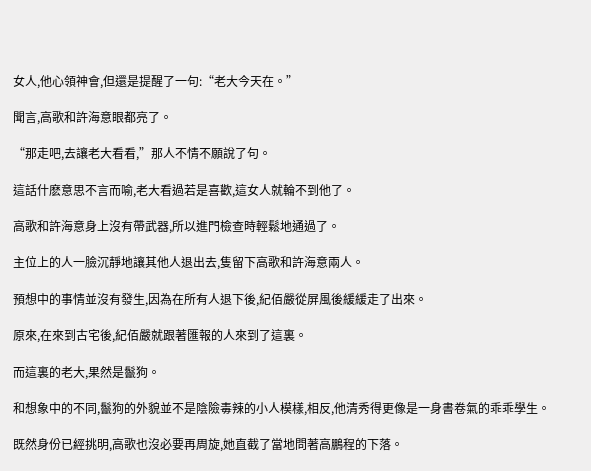女人,他心領神會,但還是提醒了一句:“老大今天在。”

聞言,高歌和許海意眼都亮了。

“那走吧,去讓老大看看,”那人不情不願說了句。

這話什麽意思不言而喻,老大看過若是喜歡,這女人就輪不到他了。

高歌和許海意身上沒有帶武器,所以進門檢查時輕鬆地通過了。

主位上的人一臉沉靜地讓其他人退出去,隻留下高歌和許海意兩人。

預想中的事情並沒有發生,因為在所有人退下後,紀佰嚴從屏風後緩緩走了出來。

原來,在來到古宅後,紀佰嚴就跟著匯報的人來到了這裏。

而這裏的老大,果然是鬣狗。

和想象中的不同,鬣狗的外貌並不是陰險毒辣的小人模樣,相反,他清秀得更像是一身書卷氣的乖乖學生。

既然身份已經挑明,高歌也沒必要再周旋,她直截了當地問著高鵬程的下落。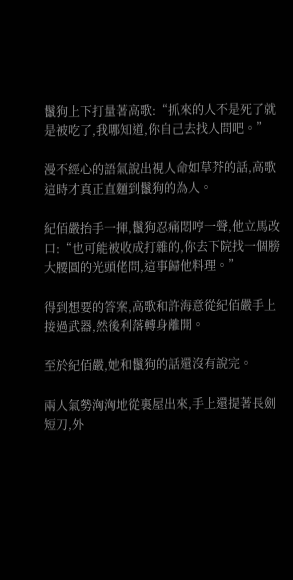鬣狗上下打量著高歌:“抓來的人不是死了就是被吃了,我哪知道,你自己去找人問吧。”

漫不經心的語氣說出視人命如草芥的話,高歌這時才真正直麵到鬣狗的為人。

紀佰嚴抬手一揮,鬣狗忍痛悶哼一聲,他立馬改口:“也可能被收成打雜的,你去下院找一個膀大腰圓的光頭佬問,這事歸他料理。”

得到想要的答案,高歌和許海意從紀佰嚴手上接過武器,然後利落轉身離開。

至於紀佰嚴,她和鬣狗的話還沒有說完。

兩人氣勢洶洶地從裏屋出來,手上還提著長劍短刀,外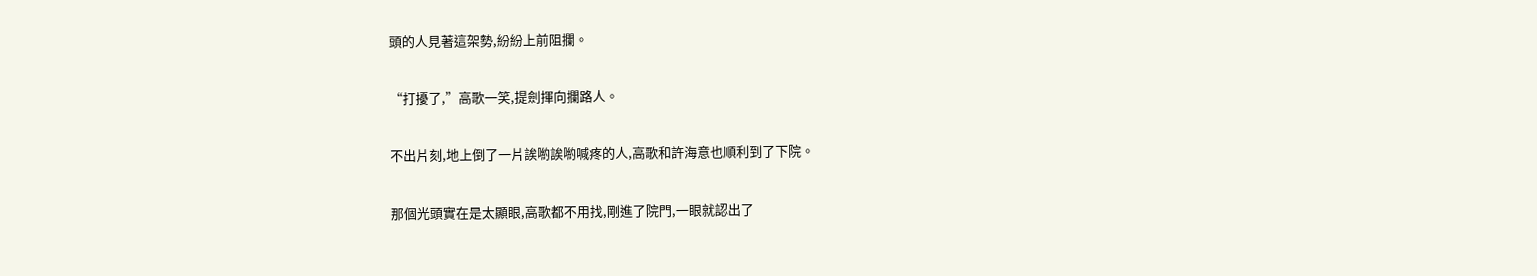頭的人見著這架勢,紛紛上前阻攔。

“打擾了,”高歌一笑,提劍揮向攔路人。

不出片刻,地上倒了一片誒喲誒喲喊疼的人,高歌和許海意也順利到了下院。

那個光頭實在是太顯眼,高歌都不用找,剛進了院門,一眼就認出了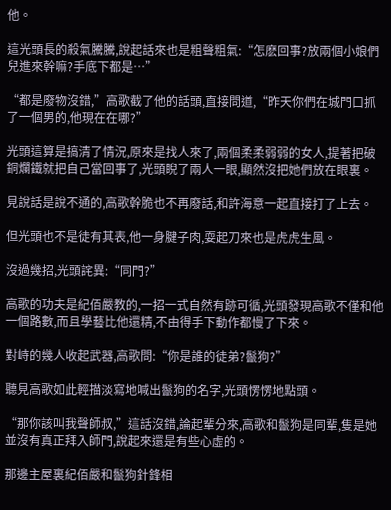他。

這光頭長的殺氣騰騰,說起話來也是粗聲粗氣:“怎麽回事?放兩個小娘們兒進來幹嘛?手底下都是…”

“都是廢物沒錯,”高歌截了他的話頭,直接問道,“昨天你們在城門口抓了一個男的,他現在在哪?”

光頭這算是搞清了情況,原來是找人來了,兩個柔柔弱弱的女人,提著把破銅爛鐵就把自己當回事了,光頭睨了兩人一眼,顯然沒把她們放在眼裏。

見說話是說不通的,高歌幹脆也不再廢話,和許海意一起直接打了上去。

但光頭也不是徒有其表,他一身腱子肉,耍起刀來也是虎虎生風。

沒過幾招,光頭詫異:“同門?”

高歌的功夫是紀佰嚴教的,一招一式自然有跡可循,光頭發現高歌不僅和他一個路數,而且學藝比他還精,不由得手下動作都慢了下來。

對峙的幾人收起武器,高歌問:“你是誰的徒弟?鬣狗?”

聽見高歌如此輕描淡寫地喊出鬣狗的名字,光頭愣愣地點頭。

“那你該叫我聲師叔,”這話沒錯,論起輩分來,高歌和鬣狗是同輩,隻是她並沒有真正拜入師門,說起來還是有些心虛的。

那邊主屋裏紀佰嚴和鬣狗針鋒相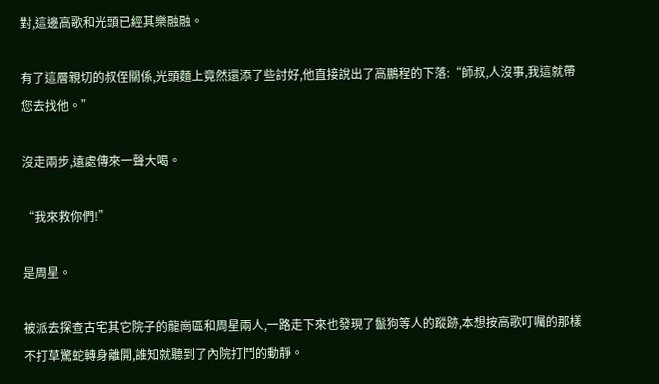對,這邊高歌和光頭已經其樂融融。

有了這層親切的叔侄關係,光頭麵上竟然還添了些討好,他直接說出了高鵬程的下落:“師叔,人沒事,我這就帶您去找他。”

沒走兩步,遠處傳來一聲大喝。

“我來救你們!”

是周星。

被派去探查古宅其它院子的龍崗區和周星兩人,一路走下來也發現了鬣狗等人的蹤跡,本想按高歌叮囑的那樣不打草驚蛇轉身離開,誰知就聽到了內院打鬥的動靜。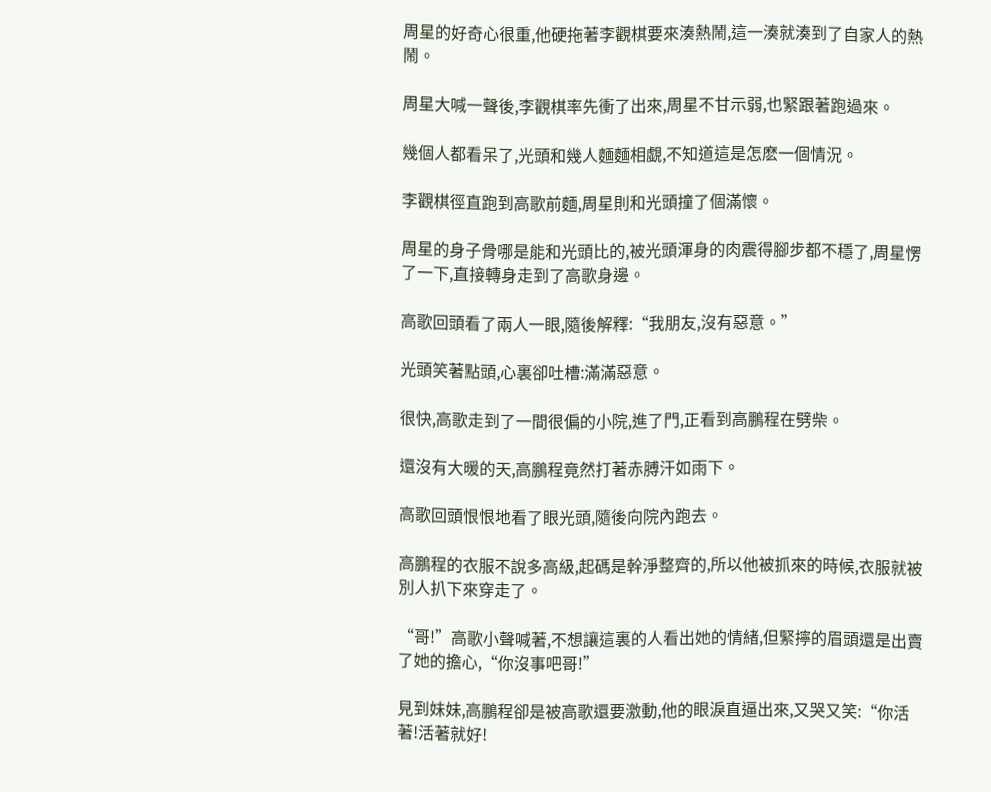周星的好奇心很重,他硬拖著李觀棋要來湊熱鬧,這一湊就湊到了自家人的熱鬧。

周星大喊一聲後,李觀棋率先衝了出來,周星不甘示弱,也緊跟著跑過來。

幾個人都看呆了,光頭和幾人麵麵相覷,不知道這是怎麽一個情況。

李觀棋徑直跑到高歌前麵,周星則和光頭撞了個滿懷。

周星的身子骨哪是能和光頭比的,被光頭渾身的肉震得腳步都不穩了,周星愣了一下,直接轉身走到了高歌身邊。

高歌回頭看了兩人一眼,隨後解釋:“我朋友,沒有惡意。”

光頭笑著點頭,心裏卻吐槽:滿滿惡意。

很快,高歌走到了一間很偏的小院,進了門,正看到高鵬程在劈柴。

還沒有大暖的天,高鵬程竟然打著赤膊汗如雨下。

高歌回頭恨恨地看了眼光頭,隨後向院內跑去。

高鵬程的衣服不說多高級,起碼是幹淨整齊的,所以他被抓來的時候,衣服就被別人扒下來穿走了。

“哥!”高歌小聲喊著,不想讓這裏的人看出她的情緒,但緊擰的眉頭還是出賣了她的擔心,“你沒事吧哥!”

見到妹妹,高鵬程卻是被高歌還要激動,他的眼淚直逼出來,又哭又笑:“你活著!活著就好!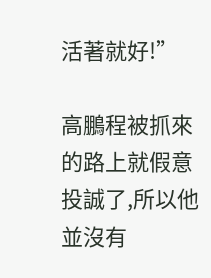活著就好!”

高鵬程被抓來的路上就假意投誠了,所以他並沒有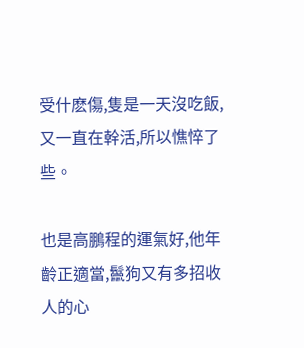受什麽傷,隻是一天沒吃飯,又一直在幹活,所以憔悴了些。

也是高鵬程的運氣好,他年齡正適當,鬣狗又有多招收人的心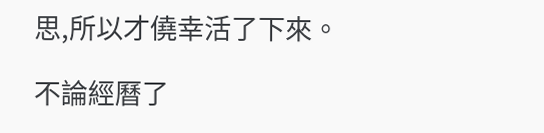思,所以才僥幸活了下來。

不論經曆了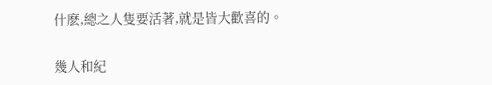什麽,總之人隻要活著,就是皆大歡喜的。

幾人和紀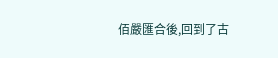佰嚴匯合後,回到了古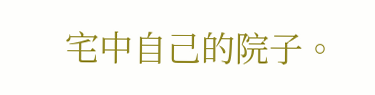宅中自己的院子。